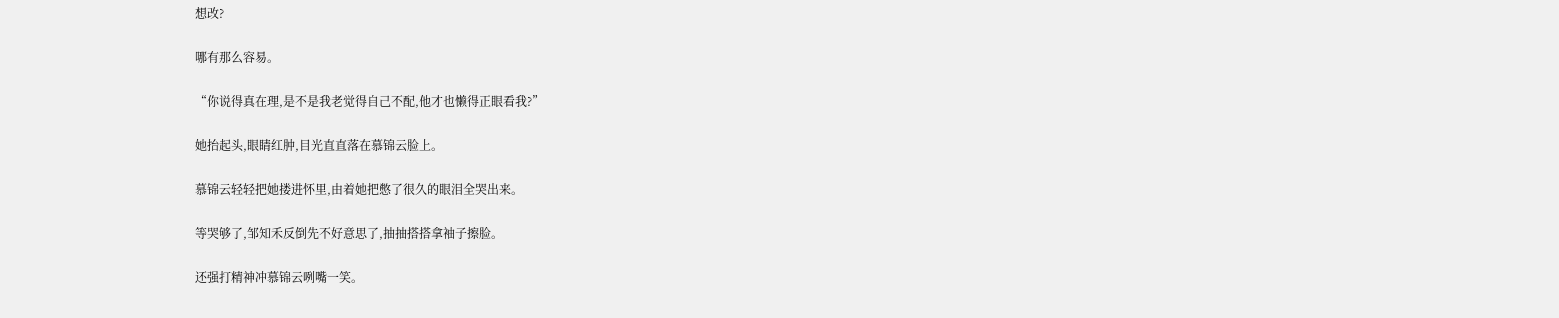想改?

哪有那么容易。

“你说得真在理,是不是我老觉得自己不配,他才也懒得正眼看我?”

她抬起头,眼睛红肿,目光直直落在慕锦云脸上。

慕锦云轻轻把她搂进怀里,由着她把憋了很久的眼泪全哭出来。

等哭够了,邹知禾反倒先不好意思了,抽抽搭搭拿袖子擦脸。

还强打精神冲慕锦云咧嘴一笑。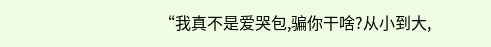“我真不是爱哭包,骗你干啥?从小到大,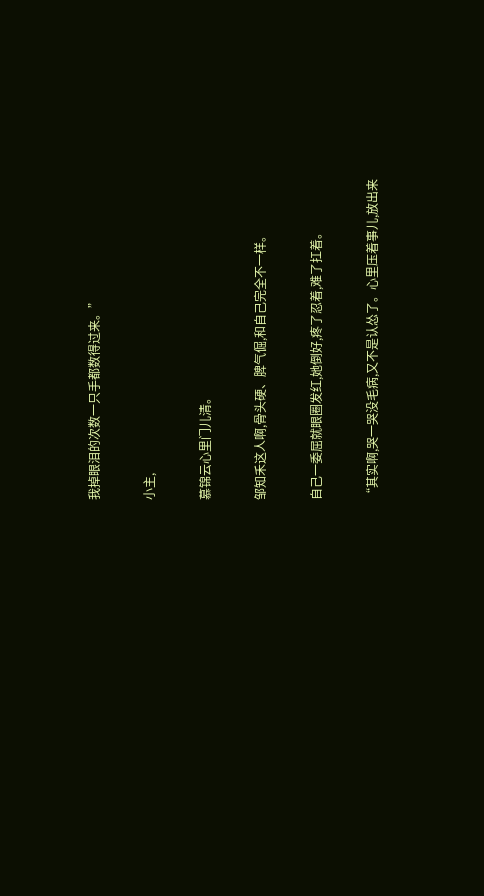我掉眼泪的次数一只手都数得过来。”

小主,

慕锦云心里门儿清。

邹知禾这人啊,骨头硬、脾气倔,和自己完全不一样。

自己一委屈就眼圈发红,她倒好,疼了忍着,难了扛着。

“其实啊,哭一哭没毛病,又不是认怂了。心里压着事儿,放出来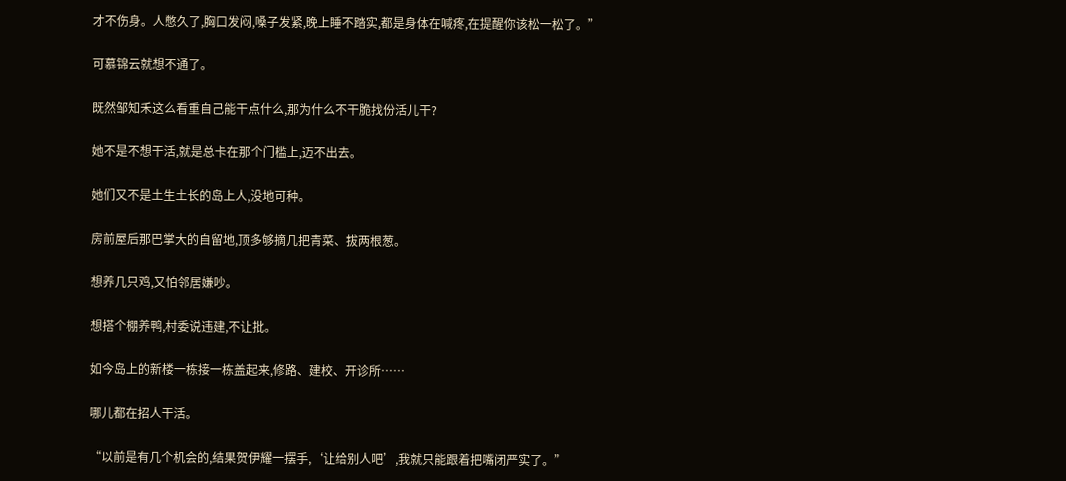才不伤身。人憋久了,胸口发闷,嗓子发紧,晚上睡不踏实,都是身体在喊疼,在提醒你该松一松了。”

可慕锦云就想不通了。

既然邹知禾这么看重自己能干点什么,那为什么不干脆找份活儿干?

她不是不想干活,就是总卡在那个门槛上,迈不出去。

她们又不是土生土长的岛上人,没地可种。

房前屋后那巴掌大的自留地,顶多够摘几把青菜、拔两根葱。

想养几只鸡,又怕邻居嫌吵。

想搭个棚养鸭,村委说违建,不让批。

如今岛上的新楼一栋接一栋盖起来,修路、建校、开诊所……

哪儿都在招人干活。

“以前是有几个机会的,结果贺伊耀一摆手,‘让给别人吧’,我就只能跟着把嘴闭严实了。”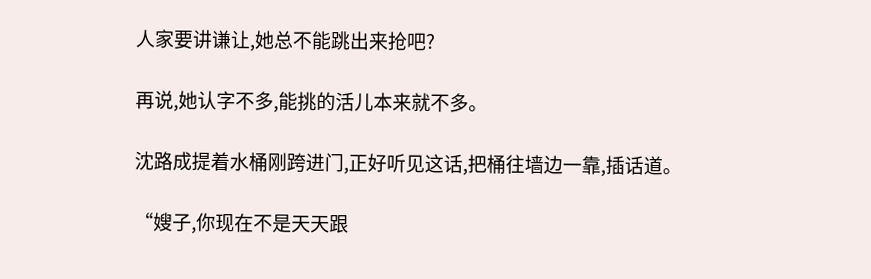人家要讲谦让,她总不能跳出来抢吧?

再说,她认字不多,能挑的活儿本来就不多。

沈路成提着水桶刚跨进门,正好听见这话,把桶往墙边一靠,插话道。

“嫂子,你现在不是天天跟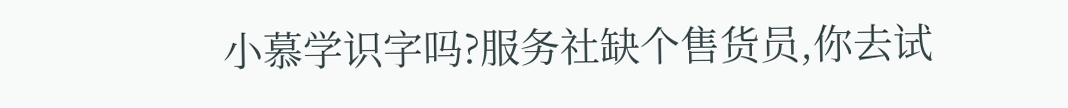小慕学识字吗?服务社缺个售货员,你去试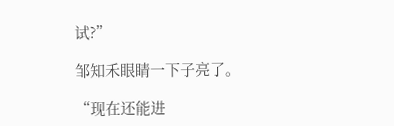试?”

邹知禾眼睛一下子亮了。

“现在还能进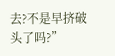去?不是早挤破头了吗?”